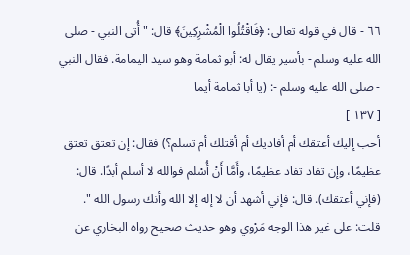٦٦ - قال في قوله تعالى: ﴿فَاقْتُلُوا الْمُشْرِكِينَ﴾ قال: " أُتى النبي - صلى الله عليه وسلم - بأسير يقال له: أبو ثمامة وهو سيد اليمامة. فقال النبي - صلى الله عليه وسلم -: (يا أبا ثمامة أيما
[ ١٣٧ ]
أحب إليك أعتقك أم أفاديك أم أقتلك أم تسلم؟) فقال: إن تعتق تعتق عظيمًا، وإن تفاد تفاد عظيمًا، وأَمَّا أَنْ أُسْلم فوالله لا أسلم أبدًا. قال: (فإني أعتقك). قال: فإني أشهد أن لا إله إلا الله وأنك رسول الله ".
قلت: على غير هذا الوجه مَرْوي وهو حديث صحيح رواه البخاري عن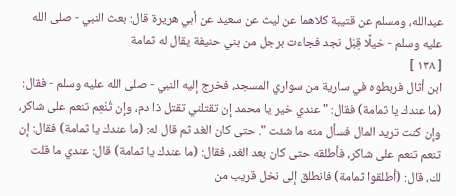عبدالله، ومسلم عن قتيبة كلاهما عن ليث عن سعيد عن أبي هريرة قال: بعث النبي - صلى الله عليه وسلم - خيلًا قِبَل نجد فجاءت برجل من بني حنيفة يقال له ثمامة
[ ١٣٨ ]
ابن أثال فربطوه في سارية من سواري المسجد، فخرج إليه النبي - صلى الله عليه وسلم - فقال: (ما عندك يا ثمامة) فقال: " عندي خير يا محمد إن تقتلني تقتل ذا دم، وإن تُنْعِم تنعم على شاكر، وإن كنت تريد المال فسأل منه ما شئت ". حتى كان الغد ثم قال له: (ما عندك يا ثمامة) فقال: إن تنعم تنعم على شاكر، فأطلقه حتى كان بعد الغد، فقال: (ما عندك يا ثمامة) قال: عندي ما قلت لك، قال: (أطلقوا ثمامة) فانطلق إلى نخل قريب من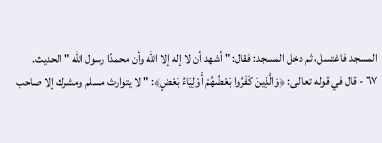المسجد فاغتسل، ثم دخل المسجد: فقال: " أشهد أن لا إله إلا الله وأن محمدًا رسول الله " الحديث.
٦٧ - قال في قوله تعالى: ﴿وَالَّذِينَ كَفَرُوا بَعْضُهُمْ أَوْلِيَاءُ بَعْضٍ﴾: " لا يتوارث مسلم ومشرك إلا صاحب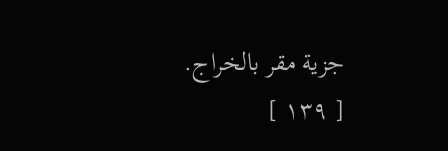جزية مقر بالخراج.
[ ١٣٩ ]